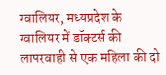ग्वालियर, मध्यप्रदेश के ग्वालियर में डॉक्टर्स की लापरवाही से एक महिला की दो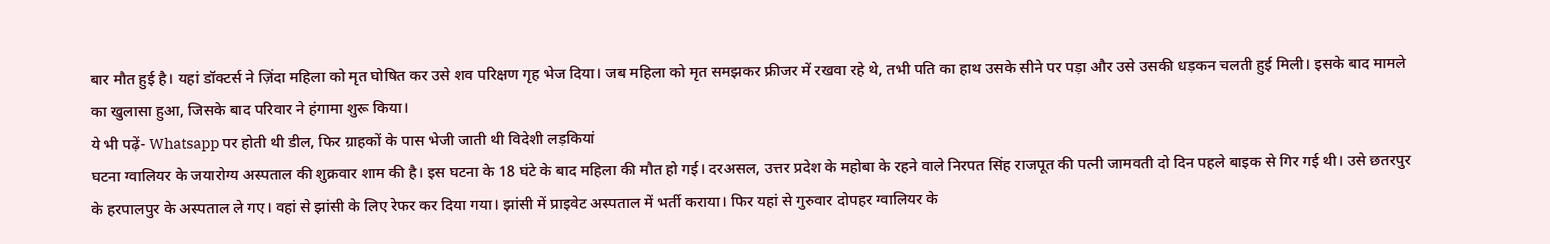बार मौत हुई है। यहां डॉक्टर्स ने ज़िंदा महिला को मृत घोषित कर उसे शव परिक्षण गृह भेज दिया। जब महिला को मृत समझकर फ्रीजर में रखवा रहे थे, तभी पति का हाथ उसके सीने पर पड़ा और उसे उसकी धड़कन चलती हुई मिली। इसके बाद मामले का खुलासा हुआ, जिसके बाद परिवार ने हंगामा शुरू किया।
ये भी पढ़ें- Whatsapp पर होती थी डील, फिर ग्राहकों के पास भेजी जाती थी विदेशी लड़कियां
घटना ग्वालियर के जयारोग्य अस्पताल की शुक्रवार शाम की है। इस घटना के 18 घंटे के बाद महिला की मौत हो गई। दरअसल, उत्तर प्रदेश के महोबा के रहने वाले निरपत सिंह राजपूत की पत्नी जामवती दो दिन पहले बाइक से गिर गई थी। उसे छतरपुर के हरपालपुर के अस्पताल ले गए। वहां से झांसी के लिए रेफर कर दिया गया। झांसी में प्राइवेट अस्पताल में भर्ती कराया। फिर यहां से गुरुवार दोपहर ग्वालियर के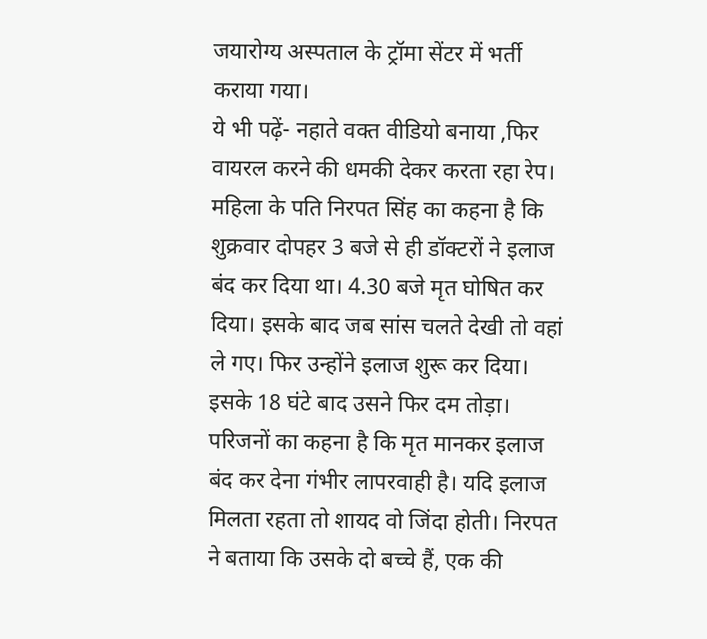जयारोग्य अस्पताल के ट्रॉमा सेंटर में भर्ती कराया गया।
ये भी पढ़ें- नहाते वक्त वीडियो बनाया ,फिर वायरल करने की धमकी देकर करता रहा रेप।
महिला के पति निरपत सिंह का कहना है कि शुक्रवार दोपहर 3 बजे से ही डॉक्टरों ने इलाज बंद कर दिया था। 4.30 बजे मृत घोषित कर दिया। इसके बाद जब सांस चलते देखी तो वहां ले गए। फिर उन्होंने इलाज शुरू कर दिया। इसके 18 घंटे बाद उसने फिर दम तोड़ा। परिजनों का कहना है कि मृत मानकर इलाज बंद कर देना गंभीर लापरवाही है। यदि इलाज मिलता रहता तो शायद वो जिंदा होती। निरपत ने बताया कि उसके दो बच्चे हैं, एक की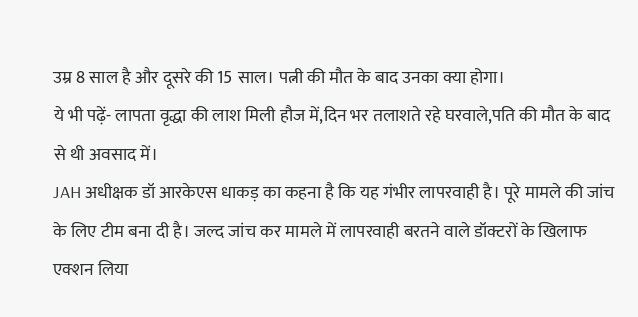उम्र 8 साल है और दूसरे की 15 साल। पत्नी की मौत के बाद उनका क्या होगा।
ये भी पढ़ें- लापता वृद्धा की लाश मिली हौज में,दिन भर तलाशते रहे घरवाले,पति की मौत के बाद से थी अवसाद में।
JAH अधीक्षक डॉ आरकेएस धाकड़ का कहना है कि यह गंभीर लापरवाही है। पूरे मामले की जांच के लिए टीम बना दी है। जल्द जांच कर मामले में लापरवाही बरतने वाले डॉक्टरों के खिलाफ एक्शन लिया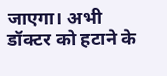जाएगा। अभी डॉक्टर को हटाने के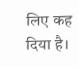लिए कह दिया है।